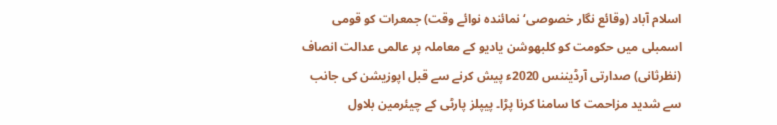اسلام آباد (وقائع نگار خصوصی‘ نمائندہ نوائے وقت) جمعرات کو قومی اسمبلی میں حکومت کو کلبھوشن یادیو کے معاملہ پر عالمی عدالت انصاف (نظرثانی) صدارتی آرڈیننس 2020ء پیش کرنے سے قبل اپوزیشن کی جانب سے شدید مزاحمت کا سامنا کرنا پڑا۔ پیپلز پارٹی کے چیئرمین بلاول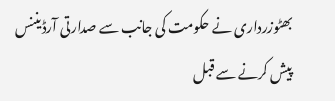بھٹوزرداری نے حکومت کی جانب سے صدارتی آرڈیننس پیش کرنے سے قبل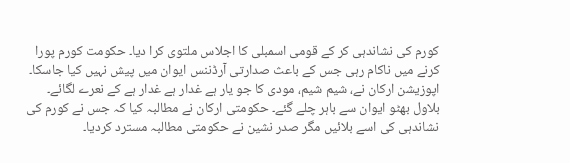کورم کی نشاندہی کر کے قومی اسمبلی کا اجلاس ملتوی کرا دیا۔ حکومت کورم پورا کرنے میں ناکام رہی جس کے باعث صدارتی آرڈننس ایوان میں پیش نہیں کیا جاسکا۔ اپوزیشن ارکان نے، شیم شیم، مودی کا جو یار ہے غدار ہے غدار ہے کے نعرے لگائے۔ بلاول بھٹو ایوان سے باہر چلے گئے۔ حکومتی ارکان نے مطالبہ کیا کہ جس نے کورم کی نشاندہی کی اسے بلائیں مگر صدر نشین نے حکومتی مطالبہ مسترد کردیا۔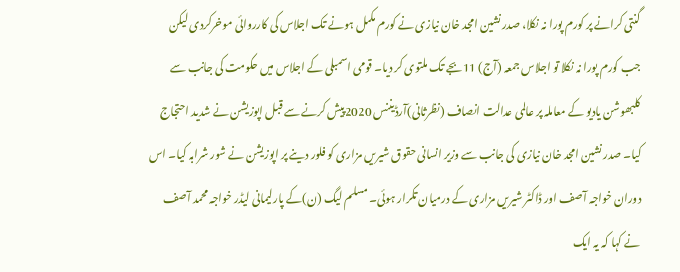گنتی کرانے پر کورم پورا نہ نکلا، صدر نشین امجد خان نیازی نے کورم مکمل ہونے تک اجلاس کی کارروائی موخرکردی لیکن جب کورم پورا نہ نکلا تو اجلاس جمعہ (آج) 11بجے تک ملتوی کر دیا۔ قومی اسمبلی کے اجلاس میں حکومت کی جانب سے کلبھوشن یادیو کے معاملہ پر عالمی عدالت انصاف (نظرثانی)آرڈیننس 2020پیش کرنے سے قبل اپوزیشن نے شدید احتجاج کیا۔ صدر نشین امجد خان نیازی کی جانب سے وزیر انسانی حقوق شیریں مزاری کو فلور دینے پر اپوزیشن نے شور شرابہ کیا۔ اس دوران خواجہ آصف اور ڈاکٹر شیریں مزاری کے درمیان تکرار ہوئی۔ مسلم لیگ (ن)کے پارلیمانی لیڈر خواجہ محمد آصف نے کہا کہ یہ ایک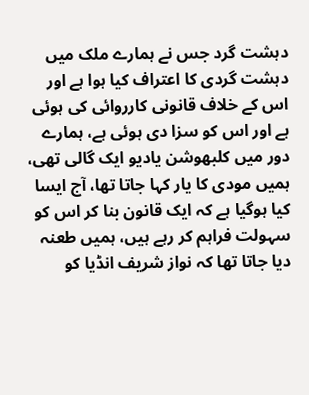دہشت گرد جس نے ہمارے ملک میں دہشت گردی کا اعتراف کیا ہوا ہے اور اس کے خلاف قانونی کارروائی کی ہوئی ہے اور اس کو سزا دی ہوئی ہے، ہمارے دور میں کلبھوشن یادیو ایک گالی تھی، ہمیں مودی کا یار کہا جاتا تھا، آج ایسا کیا ہوگیا ہے کہ ایک قانون بنا کر اس کو سہولت فراہم کر رہے ہیں، ہمیں طعنہ دیا جاتا تھا کہ نواز شریف انڈیا کو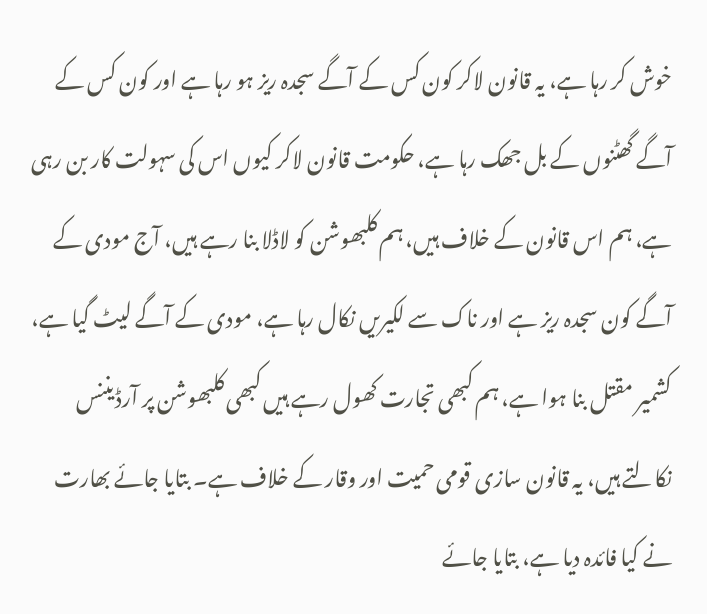خوش کر رہا ہے، یہ قانون لاکر کون کس کے آگے سجدہ ریز ہو رہا ہے اور کون کس کے آگے گھٹنوں کے بل جھک رہا ہے، حکومت قانون لاکر کیوں اس کی سہولت کار بن رہی ہے، ہم اس قانون کے خلاف ہیں، ہم کلبھوشن کو لاڈلا بنا رہے ہیں، آج مودی کے آگے کون سجدہ ریز ہے اور ناک سے لکیریں نکال رہا ہے، مودی کے آگے لیٹ گیا ہے، کشمیر مقتل بنا ہوا ہے، ہم کبھی تجارت کھول رہے ہیں کبھی کلبھوشن پر آرڈیننس نکالتے ہیں، یہ قانون سازی قومی حمیت اور وقار کے خلاف ہے۔ بتایا جائے بھارت نے کیا فائدہ دیا ہے، بتایا جائے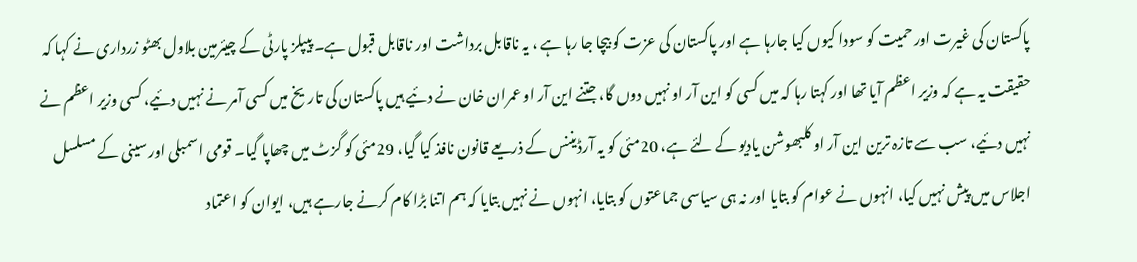پاکستان کی غیرت اور حمیت کو سودا کیوں کیا جارہا ہے اور پاکستان کی عزت کو بیچا جا رہا ہے ، یہ ناقابل برداشت اور ناقابل قبول ہے۔ پیپلز پارٹی کے چیئرمین بلاول بھٹو زرداری نے کہا کہ حقیقت یہ ہے کہ وزیر اعظم آیا تھا اور کہتا رہا کہ میں کسی کو این آر او نہیں دوں گا، جتنے این آر او عمران خان نے دئیے ہیں پاکستان کی تاریخ میں کسی آمر نے نہیں دئیے، کسی وزیر اعظم نے نہیں دئیے، سب سے تازہ ترین این آر او کلبھوشن یادیو کے لئے ہے، 20مئی کو یہ آرڈیننس کے ذریعے قانون نافذ کیا گیا، 29مئی کو گزٹ میں چھاپا گیا۔ قومی اسمبلی اور سینی کے مسلسل اجلاس میں پیش نہیں کیا، انہوں نے عوام کو بتایا اور نہ ہی سیاسی جماعتوں کو بتایا، انہوں نے نہیں بتایا کہ ہم اتنا بڑا کام کرنے جارہے ہیں، ایوان کو اعتماد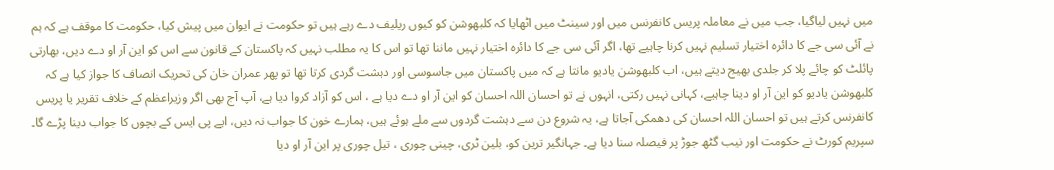میں نہیں لیاگیا، جب میں نے معاملہ پریس کانفرنس میں اور سینٹ میں اٹھایا کہ کلبھوشن کو کیوں ریلیف دے رہے ہیں تو حکومت نے ایوان میں پیش کیا، حکومت کا موقف ہے کہ ہم نے آئی سی جے کا دائرہ اختیار تسلیم نہیں کرنا چاہیے تھا، اگر آئی سی جے کا دائرہ اختیار نہیں ماننا تھا تو اس کا یہ مطلب نہیں کہ پاکستان کے قانون سے اس کو این آر او دے دیں، بھارتی پائلٹ کو چائے پلا کر جلدی بھیج دیتے ہیں، اب کلبھوشن یادیو مانتا ہے کہ میں پاکستان میں جاسوسی اور دہشت گردی کرتا تھا تو پھر عمران خان کی تحریک انصاف کا جواز کیا ہے کہ کلبھوشن یادیو کو این آر او دینا چاہیے، کہانی نہیں رکتی، انہوں نے تو احسان اللہ احسان کو این آر او دے دیا ہے ، اس کو آزاد کروا دیا ہے، آپ آج بھی اگر وزیراعظم کے خلاف تقریر یا پریس کانفرنس کرتے ہیں تو احسان اللہ احسان کی دھمکی آجاتا ہے، یہ شروع دن سے دہشت گردوں سے ملے ہوئے ہیں، ہمارے خون کا جواب نہ دیں، ایے پی ایس کے بچوں کا جواب دینا پڑے گا۔ سپریم کورٹ نے حکومت اور نیب گٹھ جوڑ پر فیصلہ سنا دیا ہے۔ جہانگیر ترین کو، بلین ٹری، چینی چوری ، تیل چوری پر این آر او دیا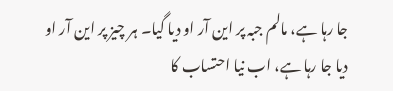جا رہا ہے، مالم جبہ پر این آر او دیا گیا۔ ہر چیز پر این آر او دیا جا رہا ہے، اب نیا احتساب کا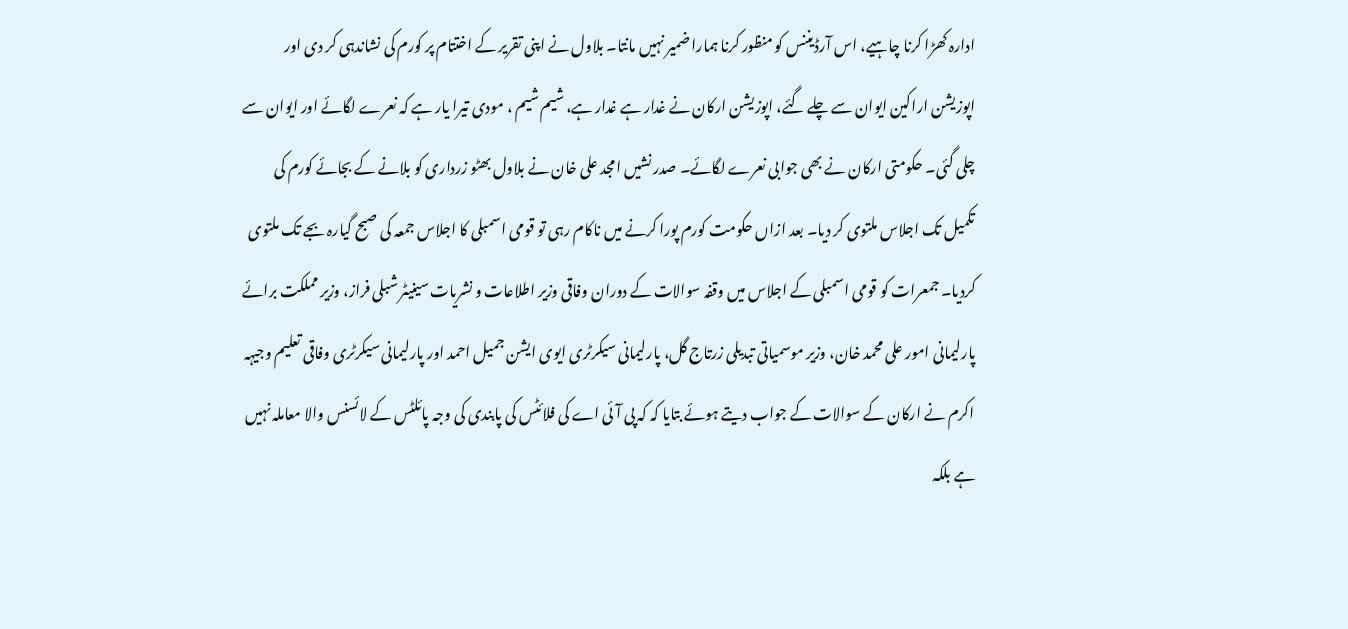ادارہ کھڑا کرنا چاہیے، اس آرڈیننس کو منظور کرنا ہمارا ضمیر نہیں مانتا۔ بلاول نے اپنی تقریر کے اختتام پر کورم کی نشاندہی کر دی اور اپوزیشن اراکین ایوان سے چلے گئے، اپوزیشن ارکان نے غدار ہے غدار ہے، شیم شیم ، مودی تیرا یار ہے کہ نعرے لگائے اور ایوان سے چلی گئی۔ حکومتی ارکان نے بھی جوابی نعرے لگائے۔ صدر نشیں امجد علی خان نے بلاول بھٹو زرداری کو بلانے کے بجائے کورم کی تکمیل تک اجلاس ملتوی کر دیا۔ بعد ازاں حکومت کورم پورا کرنے میں ناکام رہی تو قومی اسمبلی کا اجلاس جمعہ کی صبح گیارہ بجے تک ملتوی کردیا۔ جمعرات کو قومی اسمبلی کے اجلاس میں وقفہ سوالات کے دوران وفاقی وزیر اطلاعات و نشریات سینیٹر شبلی فراز، وزیر مملکت برائے پارلیمانی امور علی محمد خان، وزیر موسمیاتی تبدیلی زرتاج گل، پارلیمانی سیکرٹری ایوی ایشن جمیل احمد اور پارلیمانی سیکرٹری وفاقی تعلیم وجیہہ اکرم نے ارکان کے سوالات کے جواب دیتے ہوئے بتایا کہ کہ پی آئی اے کی فلائٹس کی پابندی کی وجہ پائلٹس کے لائسنس والا معاملہ نہیں ہے بلکہ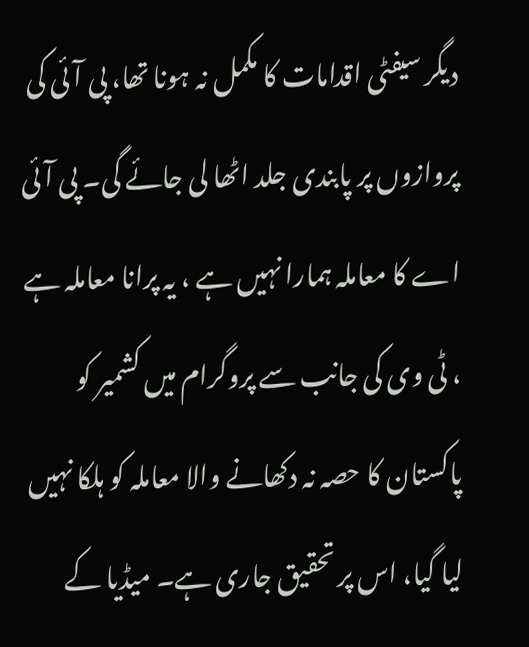دیگر سیفٹی اقدامات کا مکمل نہ ہونا تھا، پی آئی کی پروازوں پر پابندی جلد اٹھا لی جائے گی۔ پی آئی اے کا معاملہ ہمارا نہیں ہے ، یہ پرانا معاملہ ہے ، ٹی وی کی جانب سے پروگرام میں کشمیر کو پاکستان کا حصہ نہ دکھانے والا معاملہ کو ہلکا نہیں لیا گیا، اس پر تحقیق جاری ہے۔ میڈیا کے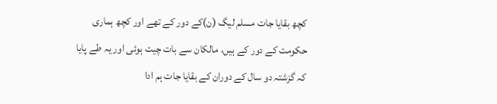کچھ بقایا جات مسلم لیگ (ن)کے دور کے تھے اور کچھ ہماری حکومت کے دور کے ہیں، مالکان سے بات چیت ہوئی اور یہ طے پایا کہ گزشتہ دو سال کے دوران کے بقایا جات ہم ادا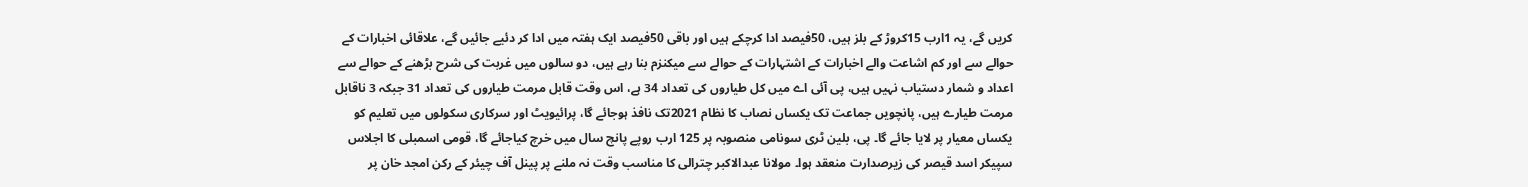کریں گے، یہ 1ارب 15کروڑ کے بلز ہیں، 50فیصد ادا کرچکے ہیں اور باقی 50فیصد ایک ہفتہ میں ادا کر دئیے جائیں گے، علاقائی اخبارات کے حوالے سے اور کم اشاعت والے اخبارات کے اشتہارات کے حوالے سے میکنزم بنا رہے ہیں، دو سالوں میں غربت کی شرح بڑھنے کے حوالے سے اعداد و شمار دستیاب نہیں ہیں، پی آئی اے میں کل طیاروں کی تعداد 34 ہے، اس وقت قابل مرمت طیاروں کی تعداد 31 جبکہ 3 ناقابل مرمت طیارے ہیں، پانچویں جماعت تک یکساں نصاب کا نظام 2021تک نافذ ہوجائے گا، پرائیویٹ اور سرکاری سکولوں میں تعلیم کو یکساں معیار پر لایا جائے گا۔ پی، بلین ٹری سونامی منصوبہ پر 125 ارب روپے پانچ سال میں خرچ کیاجائے گا، قومی اسمبلی کا اجلاس سپیکر اسد قیصر کی زیرصدارت منعقد ہوا۔ مولانا عبدالاکبر چترالی کا مناسب وقت نہ ملنے پر پینل آف چیئر کے رکن امجد خان پر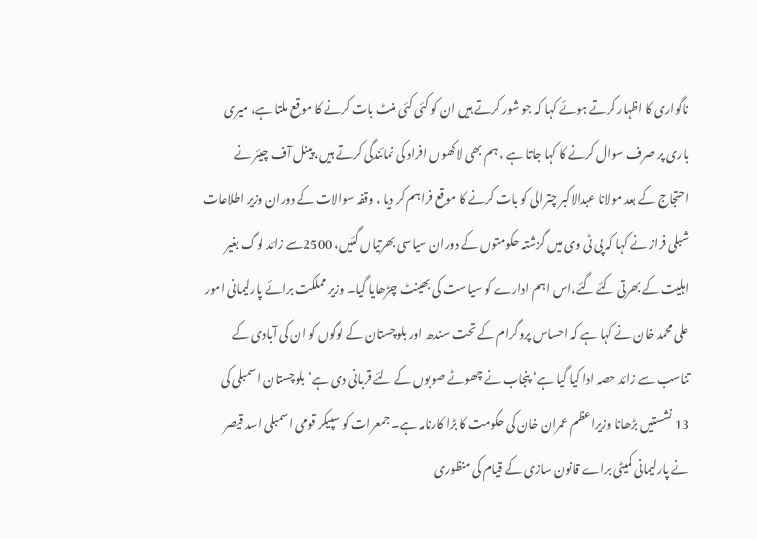ناگواری کا اظہار کرتے ہوئے کہا کہ جو شور کرتے ہیں ان کو کئی کئی منٹ بات کرنے کا موقع ملتا ہے، میری باری پر صرف سوال کرنے کا کہا جاتا ہے ، ہم بھی لاکھوں افراد کی نمائندگی کرتے ہیں، پینل آف چیئر نے احتجاج کے بعد مولانا عبدالاکبر چترالی کو بات کرنے کا موقع فراہم کر دیا ، وقفہ سوالات کے دوران وزیر اطلاعات شبلی فراز نے کہا کہ پی ٹی وی میں گزشتہ حکومتوں کے دوران سیاسی بھرتیاں گئیں، 2500سے زائد لوگ بغیر اہلیت کے بھرتی کئے گئے،اس اہم ادارے کو سیاست کی بھینٹ چڑھایا گیا۔ وزیر مملکت برائے پارلیمانی امور علی محمد خان نے کہا ہے کہ احساس پروگرام کے تحت سندھ اور بلوچستان کے لوگوں کو ان کی آبادی کے تناسب سے زائد حصہ ادا کیا گیا ہے‘ پنجاب نے چھوٹے صوبوں کے لئے قربانی دی ہے‘ بلوچستان اسمبلی کی 13 نشستیں بڑھانا وزیراعظم عمران خان کی حکومت کا بڑا کارنامہ ہے۔ جمعرات کو سپیکر قومی اسمبلی اسد قیصر نے پارلیمانی کمیٹی براے قانون سازی کے قیام کی منظوری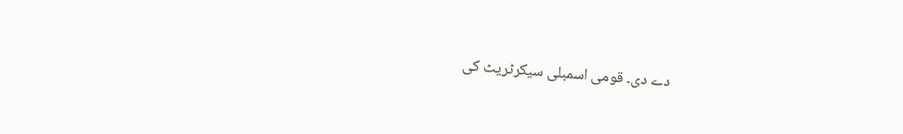دے دی۔ قومی اسمبلی سیکرٹریٹ کی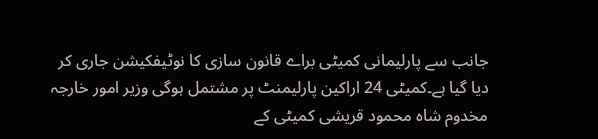جانب سے پارلیمانی کمیٹی براے قانون سازی کا نوٹیفکیشن جاری کر دیا گیا ہے۔کمیٹی 24 اراکین پارلیمنٹ پر مشتمل ہوگی وزیر امور خارجہ مخدوم شاہ محمود قریشی کمیٹی کے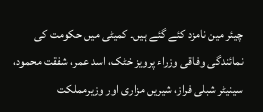چیئر مین نامزد کئے گئے ہیں۔ کمیٹی میں حکومت کی نمائندگی وفاقی وزراء پرویز خٹک، اسد عمر، شفقت محمود، سینیٹر شبلی فراز، شیریں مزاری اور وزیرمملکت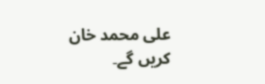علی محمد خان کریں گے۔